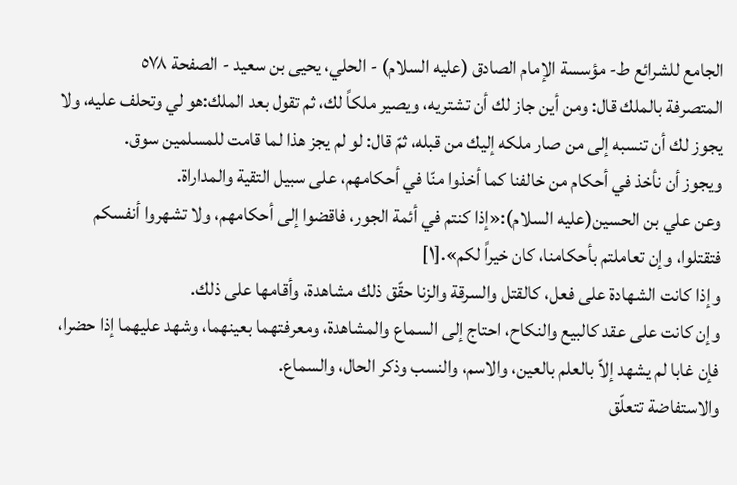الجامع للشرائع ط- مؤسسة الإمام الصادق (عليه السلام) - الحلي، يحيى بن سعيد - الصفحة ٥٧٨
المتصرفة بالملك قال: ومن أين جاز لك أن تشتريه، ويصير ملكاً لك، ثم تقول بعد الملك:هو لي وتحلف عليه، ولا يجوز لك أن تنسبه إلى من صار ملكه إليك من قبله، ثمّ قال: لو لم يجز هذا لما قامت للمسلمين سوق.
ويجوز أن نأخذ في أحكام من خالفنا كما أخذوا منّا في أحكامهم، على سبيل التقية والمداراة.
وعن علي بن الحسين(عليه السلام):«إذا كنتم في أئمة الجور، فاقضوا إلى أحكامهم، ولا تشهروا أنفسكم فتقتلوا، وإن تعاملتم بأحكامنا، كان خيراً لكم».[١]
وإذا كانت الشهادة على فعل، كالقتل والسرقة والزنا حقّق ذلك مشاهدة، وأقامها على ذلك.
وإن كانت على عقد كالبيع والنكاح، احتاج إلى السماع والمشاهدة، ومعرفتهما بعينهما، وشهد عليهما إذا حضرا، فإن غابا لم يشهد إلاّ بالعلم بالعين، والاسم، والنسب وذكر الحال، والسماع.
والاستفاضة تتعلّق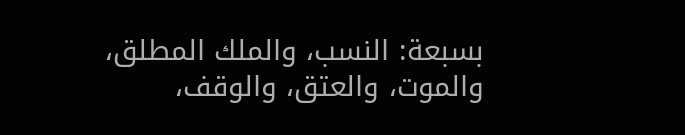بسبعة: النسب، والملك المطلق، والموت، والعتق، والوقف،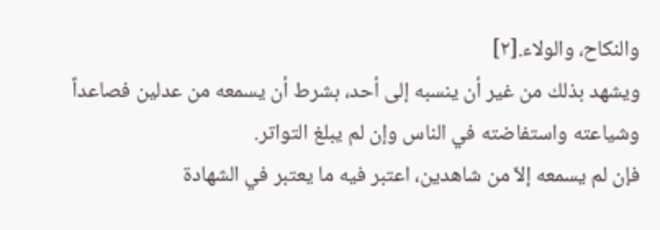والنكاح، والولاء.[٢]
ويشهد بذلك من غير أن ينسبه إلى أحد، بشرط أن يسمعه من عدلين فصاعداً وشياعته واستفاضته في الناس وإن لم يبلغ التواتر.
فإن لم يسمعه إلاّ من شاهدين، اعتبر فيه ما يعتبر في الشهادة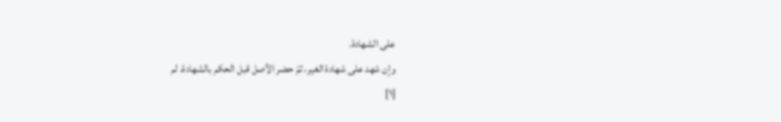على الشهادة.
وإن شهد على شهادة الغير، ثمّ حضر الأصل قبل الحكم بالشهادة، لم
[١]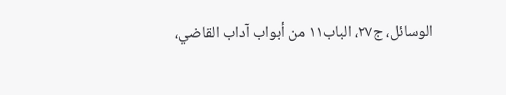الوسائل، ج٢٧، الباب١١ من أبواب آداب القاضي،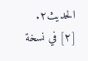الحديث٢.
[٢] في نسخة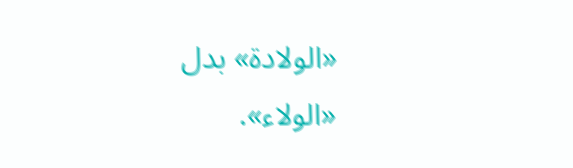«الولادة» بدل «الولاء».